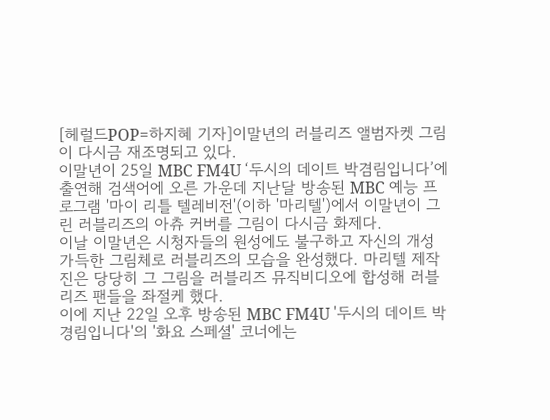[헤럴드POP=하지혜 기자]이말년의 러블리즈 앨범자켓 그림이 다시금 재조명되고 있다.
이말년이 25일 MBC FM4U ‘두시의 데이트 박겸림입니다’에 출연해 검색어에 오른 가운데 지난달 방송된 MBC 예능 프로그램 '마이 리틀 텔레비전'(이하 '마리텔')에서 이말년이 그린 러블리즈의 아츄 커버를 그림이 다시금 화제다.
이날 이말년은 시청자들의 원성에도 불구하고 자신의 개성 가득한 그림체로 러블리즈의 모습을 완성했다. 마리텔 제작진은 당당히 그 그림을 러블리즈 뮤직비디오에 합성해 러블리즈 팬들을 좌절케 했다.
이에 지난 22일 오후 방송된 MBC FM4U '두시의 데이트 박경림입니다'의 '화요 스페셜' 코너에는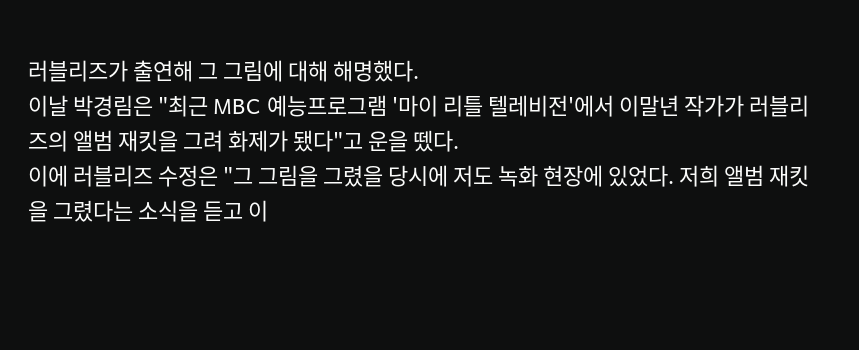러블리즈가 출연해 그 그림에 대해 해명했다.
이날 박경림은 "최근 MBC 예능프로그램 '마이 리틀 텔레비전'에서 이말년 작가가 러블리즈의 앨범 재킷을 그려 화제가 됐다"고 운을 뗐다.
이에 러블리즈 수정은 "그 그림을 그렸을 당시에 저도 녹화 현장에 있었다. 저희 앨범 재킷을 그렸다는 소식을 듣고 이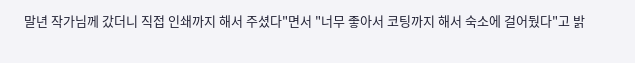말년 작가님께 갔더니 직접 인쇄까지 해서 주셨다"면서 "너무 좋아서 코팅까지 해서 숙소에 걸어뒀다"고 밝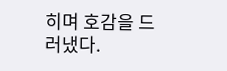히며 호감을 드러냈다.